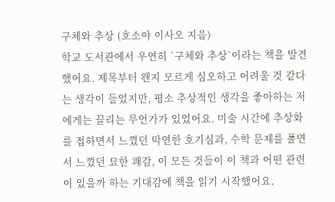구체와 추상 (호소야 이사오 지음)
학교 도서관에서 우연히 `구체와 추상`이라는 책을 발견했어요. 제목부터 왠지 모르게 심오하고 어려울 것 같다는 생각이 들었지만, 평소 추상적인 생각을 좋아하는 저에게는 끌리는 무언가가 있었어요. 미술 시간에 추상화를 접하면서 느꼈던 막연한 호기심과, 수학 문제를 풀면서 느꼈던 묘한 쾌감, 이 모든 것들이 이 책과 어떤 관련이 있을까 하는 기대감에 책을 읽기 시작했어요.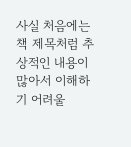사실 처음에는 책 제목처럼 추상적인 내용이 많아서 이해하기 어려울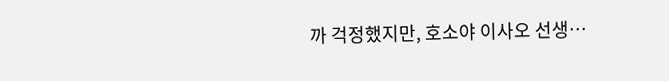까 걱정했지만, 호소야 이사오 선생…